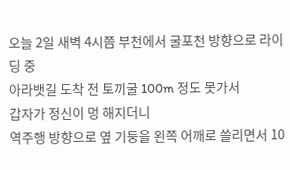오늘 2일 새벽 4시쯤 부천에서 굴포천 방향으로 라이딩 중
아라뱃길 도착 전 토끼굴 100m 정도 못가서
갑자가 정신이 멍 해지더니
역주행 방향으로 옆 기둥을 왼쪽 어깨로 쓸리면서 10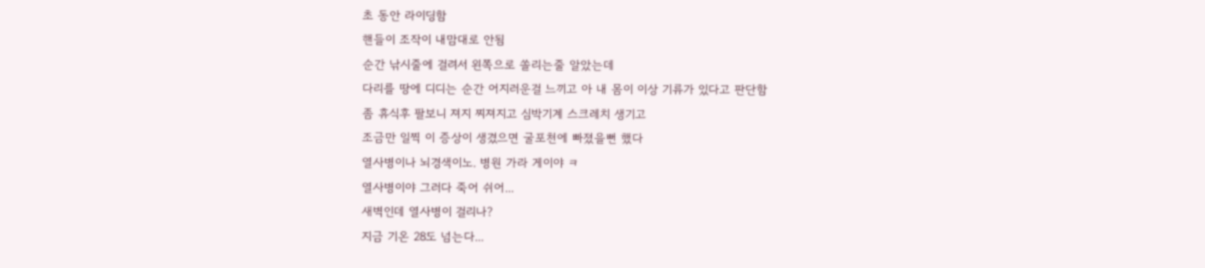초 동안 라이딩함
핸들이 조작이 내맘대로 안됨
순간 낚시줄에 걸려서 왼쪽으로 쏠리는줄 알았는데
다리를 땅에 디디는 순간 어지러운걸 느끼고 아 내 몸이 이상 기류가 있다고 판단함
좀 휴식후 팔보니 져지 찌져지고 심박기계 스크레치 생기고
조금만 일찍 이 증상이 생겼으면 굴포천에 빠졌을뻔 했다
열사병이나 뇌경색이노. 병원 가라 게이야 ㅋ
열사병이야 그러다 죽어 쉬어...
새벽인데 열사병이 걸리나?
지금 기온 28도 넘는다...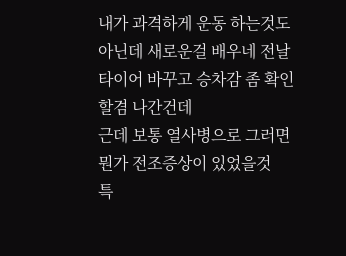내가 과격하게 운동 하는것도 아닌데 새로운걸 배우네 전날 타이어 바꾸고 승차감 좀 확인 할겸 나간건데
근데 보통 열사병으로 그러면 뭔가 전조증상이 있었을것
특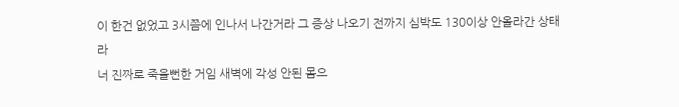이 한건 없었고 3시쯤에 인나서 나간거라 그 증상 나오기 전까지 심박도 130이상 안올라간 상태라
너 진짜로 죽을뻔한 거임 새벽에 각성 안된 몸으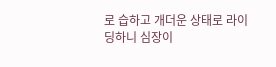로 습하고 개더운 상태로 라이딩하니 심장이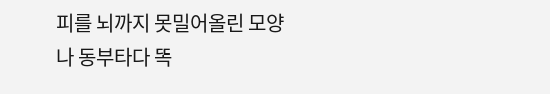피를 뇌까지 못밀어올린 모양
나 동부타다 똑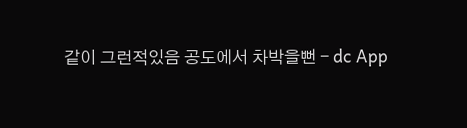같이 그런적있음 공도에서 차박을뻔 - dc App